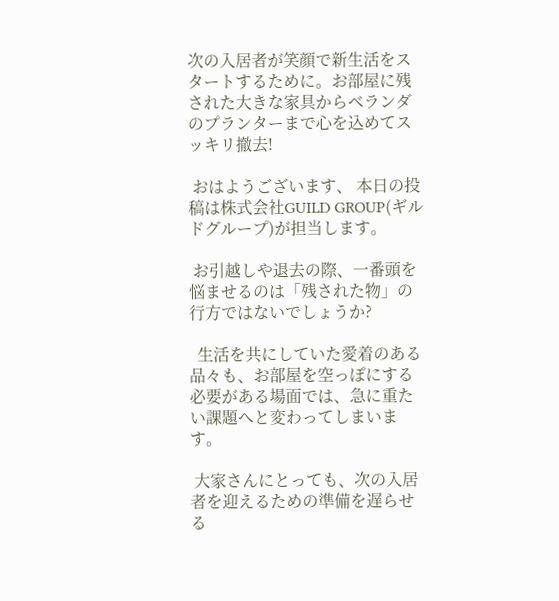次の入居者が笑顔で新生活をスタートするために。お部屋に残された大きな家具からベランダのプランターまで心を込めてスッキリ撤去!

 おはようございます、 本日の投稿は株式会社GUILD GROUP(ギルドグループ)が担当します。

 お引越しや退去の際、一番頭を悩ませるのは「残された物」の行方ではないでしょうか?

  生活を共にしていた愛着のある品々も、お部屋を空っぽにする必要がある場面では、急に重たい課題へと変わってしまいます。

 大家さんにとっても、次の入居者を迎えるための準備を遅らせる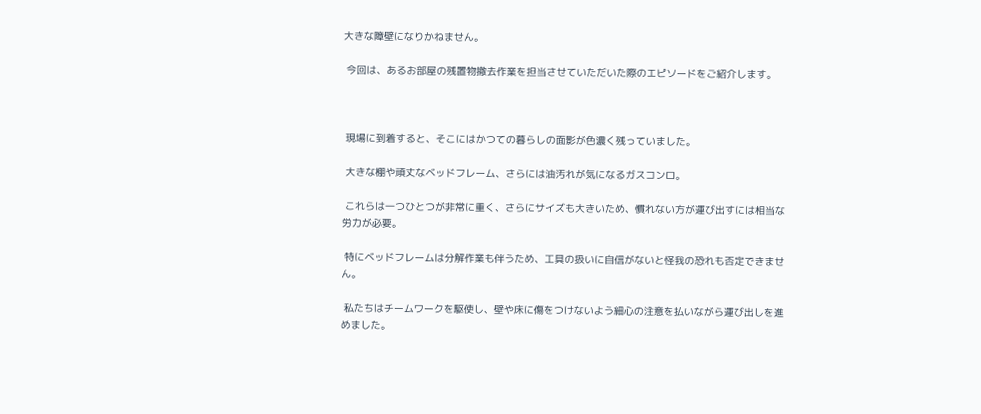大きな障壁になりかねません。

 今回は、あるお部屋の残置物撤去作業を担当させていただいた際のエピソードをご紹介します。



 現場に到着すると、そこにはかつての暮らしの面影が色濃く残っていました。

 大きな棚や頑丈なベッドフレーム、さらには油汚れが気になるガスコンロ。

 これらは一つひとつが非常に重く、さらにサイズも大きいため、慣れない方が運び出すには相当な労力が必要。

 特にベッドフレームは分解作業も伴うため、工具の扱いに自信がないと怪我の恐れも否定できません。

 私たちはチームワークを駆使し、壁や床に傷をつけないよう細心の注意を払いながら運び出しを進めました。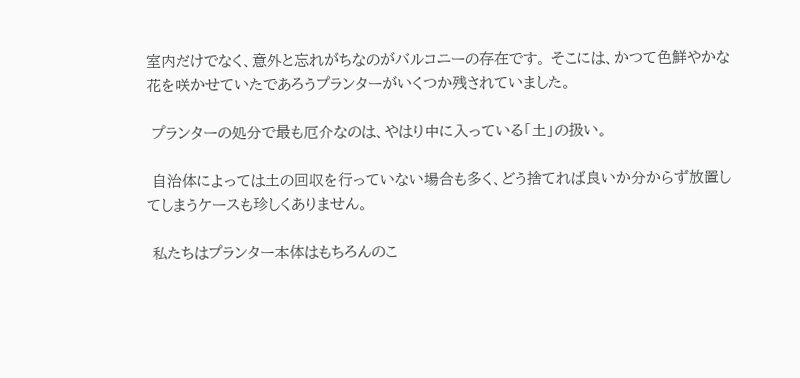室内だけでなく、意外と忘れがちなのがバルコニーの存在です。 そこには、かつて色鮮やかな花を咲かせていたであろうプランターがいくつか残されていました。

 プランターの処分で最も厄介なのは、やはり中に入っている「土」の扱い。

 自治体によっては土の回収を行っていない場合も多く、どう捨てれば良いか分からず放置してしまうケースも珍しくありません。

 私たちはプランター本体はもちろんのこ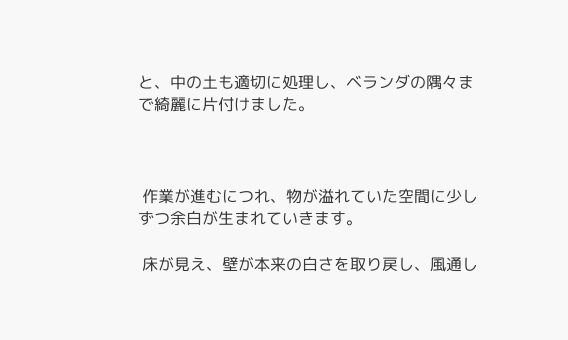と、中の土も適切に処理し、ベランダの隅々まで綺麗に片付けました。



 作業が進むにつれ、物が溢れていた空間に少しずつ余白が生まれていきます。

 床が見え、壁が本来の白さを取り戻し、風通し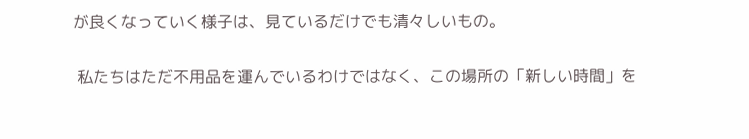が良くなっていく様子は、見ているだけでも清々しいもの。

 私たちはただ不用品を運んでいるわけではなく、この場所の「新しい時間」を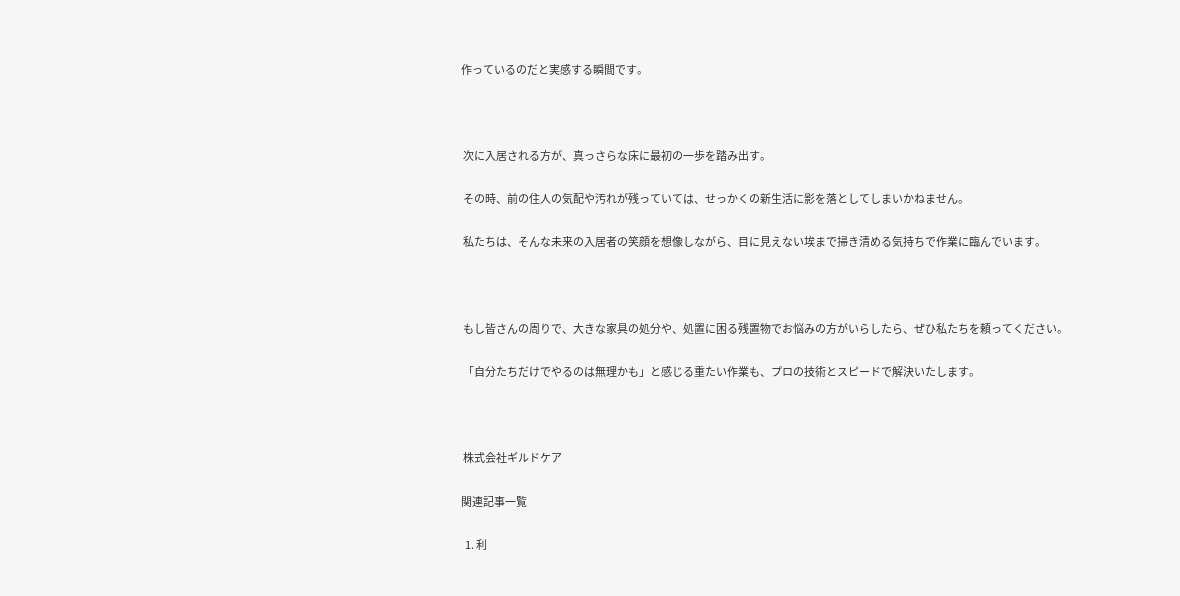作っているのだと実感する瞬間です。



 次に入居される方が、真っさらな床に最初の一歩を踏み出す。

 その時、前の住人の気配や汚れが残っていては、せっかくの新生活に影を落としてしまいかねません。

 私たちは、そんな未来の入居者の笑顔を想像しながら、目に見えない埃まで掃き清める気持ちで作業に臨んでいます。



 もし皆さんの周りで、大きな家具の処分や、処置に困る残置物でお悩みの方がいらしたら、ぜひ私たちを頼ってください。

 「自分たちだけでやるのは無理かも」と感じる重たい作業も、プロの技術とスピードで解決いたします。



 株式会社ギルドケア

関連記事一覧

  1. 利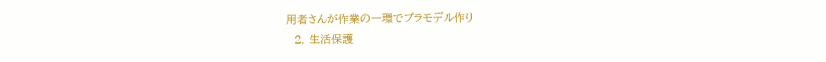用者さんが作業の一環でプラモデル作り
  2. 生活保護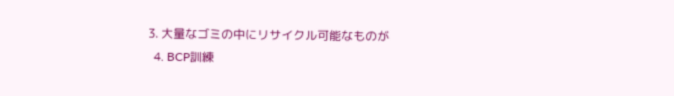3. 大量なゴミの中にリサイクル可能なものが
  4. BCP訓練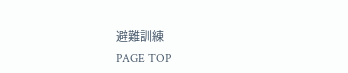避難訓練
PAGE TOP